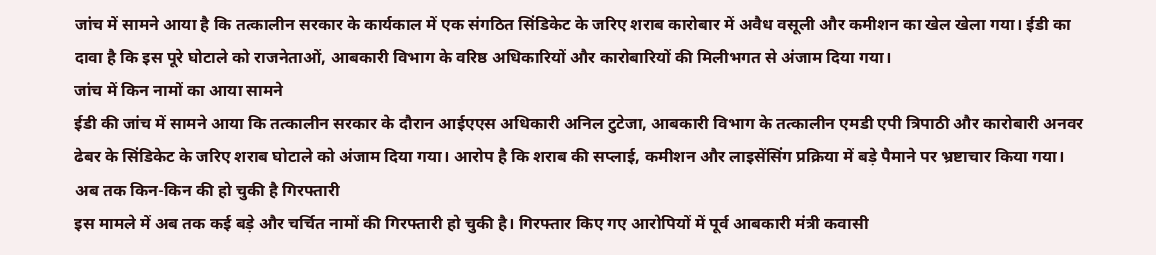जांच में सामने आया है कि तत्कालीन सरकार के कार्यकाल में एक संगठित सिंडिकेट के जरिए शराब कारोबार में अवैध वसूली और कमीशन का खेल खेला गया। ईडी का दावा है कि इस पूरे घोटाले को राजनेताओं, आबकारी विभाग के वरिष्ठ अधिकारियों और कारोबारियों की मिलीभगत से अंजाम दिया गया।
जांच में किन नामों का आया सामने
ईडी की जांच में सामने आया कि तत्कालीन सरकार के दौरान आईएएस अधिकारी अनिल टुटेजा, आबकारी विभाग के तत्कालीन एमडी एपी त्रिपाठी और कारोबारी अनवर ढेबर के सिंडिकेट के जरिए शराब घोटाले को अंजाम दिया गया। आरोप है कि शराब की सप्लाई, कमीशन और लाइसेंसिंग प्रक्रिया में बड़े पैमाने पर भ्रष्टाचार किया गया।
अब तक किन-किन की हो चुकी है गिरफ्तारी
इस मामले में अब तक कई बड़े और चर्चित नामों की गिरफ्तारी हो चुकी है। गिरफ्तार किए गए आरोपियों में पूर्व आबकारी मंत्री कवासी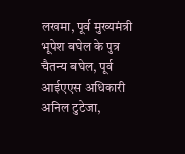लखमा, पूर्व मुख्यमंत्री भूपेश बघेल के पुत्र चैतन्य बघेल, पूर्व आईएएस अधिकारी अनिल टुटेजा,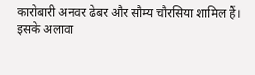कारोबारी अनवर ढेबर और सौम्य चौरसिया शामिल हैं।
इसके अलावा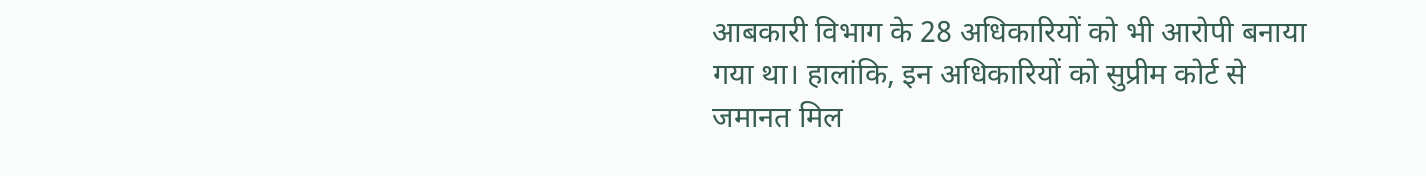आबकारी विभाग के 28 अधिकारियों को भी आरोपी बनाया गया था। हालांकि, इन अधिकारियों को सुप्रीम कोर्ट से जमानत मिल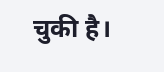चुकी है।